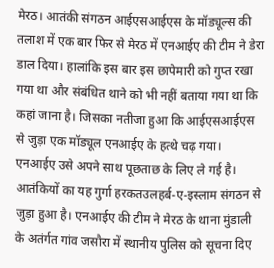मेरठ। आतंकी संगठन आईएसआईएस के मॉड्यूल्स की तलाश में एक बार फिर से मेरठ में एनआईए की टीम ने डेरा डाल दिया। हालांकि इस बार इस छापेमारी को गुप्त रखा गया था और संबंधित थाने को भी नहीं बताया गया था कि कहां जाना है। जिसका नतीजा हुआ कि आईएसआईएस से जुड़ा एक मॉड्यूल एनआईए के हत्थे चढ़ गया। एनआईए उसे अपने साथ पूछताछ के लिए ले गई है।
आतंकियों का यह गुर्गा हरकतउलहर्ब-ए-इस्लाम संगठन से जुड़ा हुआ है। एनआईए की टीम ने मेरठ के थाना मुंडाली के अतंर्गत गांव जसौरा में स्थानीय पुलिस को सूचना दिए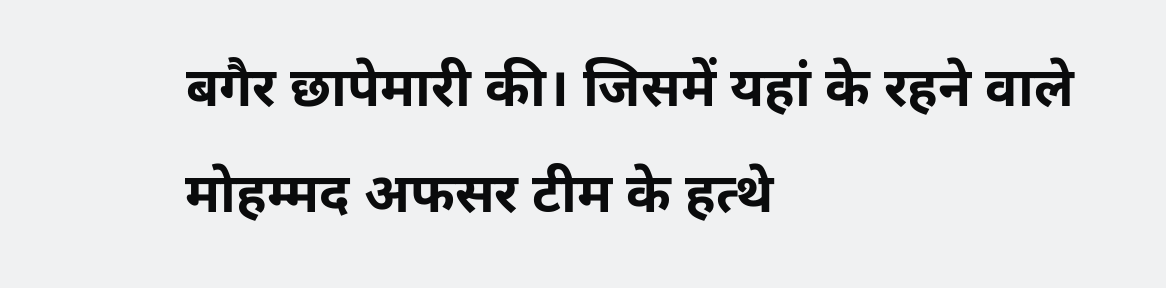बगैर छापेमारी की। जिसमें यहां के रहने वाले मोहम्मद अफसर टीम के हत्थे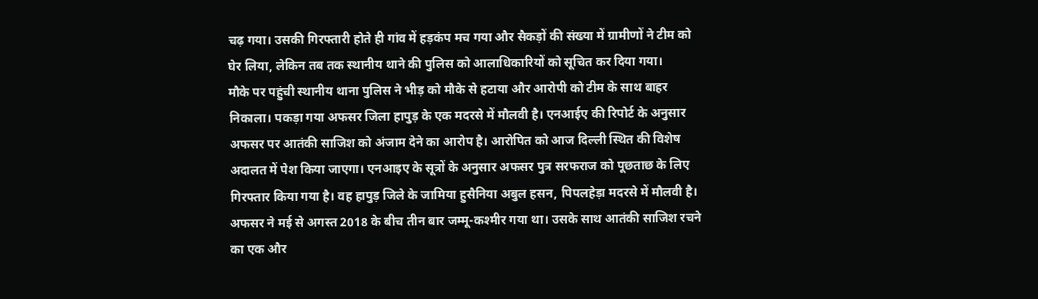चढ़ गया। उसकी गिरफ्तारी होते ही गांव में हड़कंप मच गया और सैकड़ों की संख्या में ग्रामीणों ने टीम को घेर लिया, लेकिन तब तक स्थानीय थाने की पुलिस को आलाधिकारियों को सूचित कर दिया गया।
मौके पर पहुंची स्थानीय थाना पुलिस ने भीड़ को मौके से हटाया और आरोपी को टीम के साथ बाहर निकाला। पकड़ा गया अफसर जिला हापुड़ के एक मदरसे में मौलवी है। एनआईए की रिपोर्ट के अनुसार अफसर पर आतंकी साजिश को अंजाम देने का आरोप है। आरोपित को आज दिल्ली स्थित की विशेष अदालत में पेश किया जाएगा। एनआइए के सूत्रों के अनुसार अफसर पुत्र सरफराज को पूछताछ के लिए गिरफ्तार किया गया है। वह हापुड़ जिले के जामिया हुसैनिया अबुल हसन, पिपलहेड़ा मदरसे में मौलवी है। अफसर ने मई से अगस्त 2018 के बीच तीन बार जम्मू-कश्मीर गया था। उसके साथ आतंकी साजिश रचने का एक और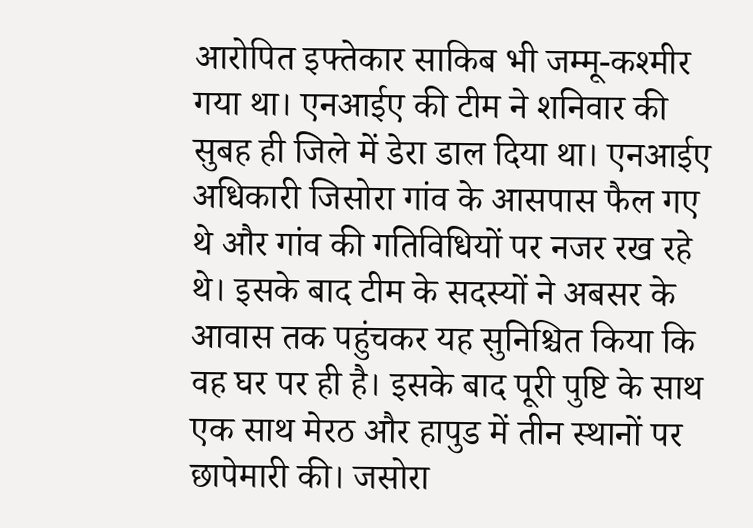आरोपित इफ्तेकार साकिब भी जम्मू-कश्मीर गया था। एनआईए की टीम ने शनिवार की सुबह ही जिले में डेरा डाल दिया था। एनआईए अधिकारी जिसोरा गांव के आसपास फैल गए थे और गांव की गतिविधियों पर नजर रख रहे थे। इसके बाद टीम के सदस्यों ने अबसर के आवास तक पहुंचकर यह सुनिश्चित किया कि वह घर पर ही है। इसके बाद पूरी पुष्टि के साथ एक साथ मेरठ और हापुड में तीन स्थानों पर छापेमारी की। जसोरा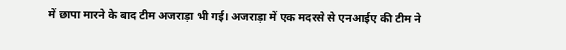में छापा मारने के बाद टीम अजराड़ा भी गई। अजराड़ा में एक मदरसे से एनआईए की टीम ने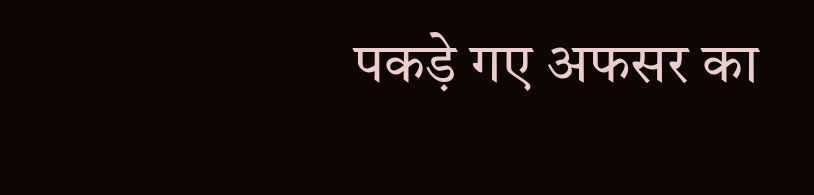पकड़े गए अफसर का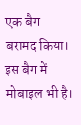एक बैग बरामद किया। इस बैग में मोबाइल भी है।